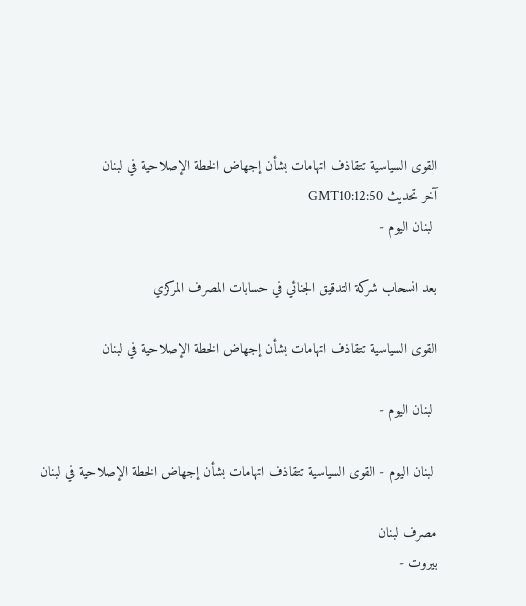القوى السياسية تتقاذف اتهامات بشأن إجهاض الخطة الإصلاحية في لبنان
آخر تحديث GMT10:12:50
 لبنان اليوم -

بعد انسحاب شركة التدقيق الجنائي في حسابات المصرف المركزي

القوى السياسية تتقاذف اتهامات بشأن إجهاض الخطة الإصلاحية في لبنان

 لبنان اليوم -

 لبنان اليوم - القوى السياسية تتقاذف اتهامات بشأن إجهاض الخطة الإصلاحية في لبنان

مصرف لبنان
بيروت -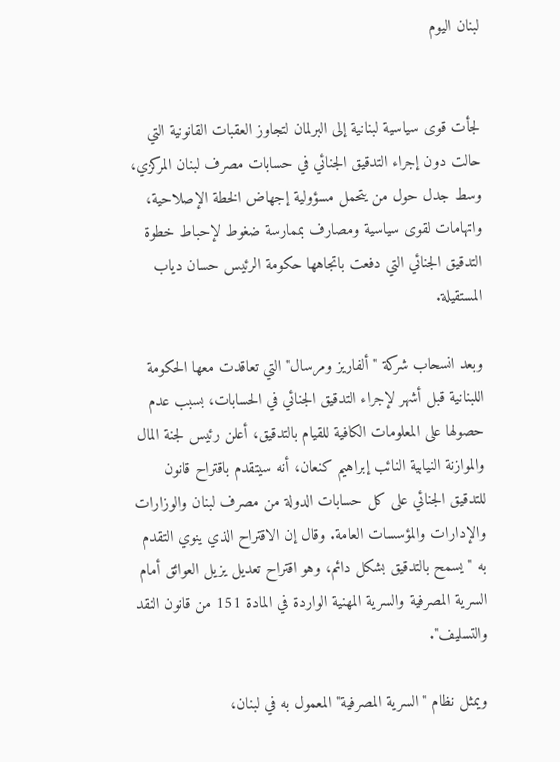لبنان اليوم


لجأت قوى سياسية لبنانية إلى البرلمان لتجاوز العقبات القانونية التي حالت دون إجراء التدقيق الجنائي في حسابات مصرف لبنان المركزي، وسط جدل حول من يتحمل مسؤولية إجهاض الخطة الإصلاحية، واتهامات لقوى سياسية ومصارف بممارسة ضغوط لإحباط خطوة التدقيق الجنائي التي دفعت باتجاهها حكومة الرئيس حسان دياب المستقيلة.

وبعد انسحاب شركة "ألفاريز ومرسال" التي تعاقدت معها الحكومة اللبنانية قبل أشهر لإجراء التدقيق الجنائي في الحسابات، بسبب عدم حصولها على المعلومات الكافية للقيام بالتدقيق، أعلن رئيس لجنة المال والموازنة النيابية النائب إبراهيم كنعان، أنه سيتقدم باقتراح قانون للتدقيق الجنائي على كل حسابات الدولة من مصرف لبنان والوزارات والإدارات والمؤسسات العامة. وقال إن الاقتراح الذي ينوي التقدم به "يسمح بالتدقيق بشكل دائم، وهو اقتراح تعديل يزيل العوائق أمام السرية المصرفية والسرية المهنية الواردة في المادة 151 من قانون النقد والتسليف".

ويمثل نظام "السرية المصرفية" المعمول به في لبنان،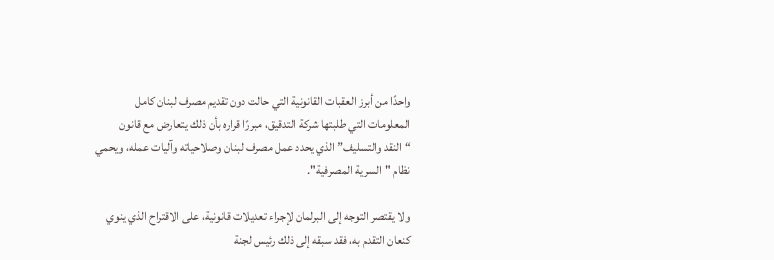واحدًا من أبرز العقبات القانونية التي حالت دون تقديم مصرف لبنان كامل المعلومات التي طلبتها شركة التدقيق، مبررًا قراره بأن ذلك يتعارض مع قانون “النقد والتسليف” الذي يحدد عمل مصرف لبنان وصلاحياته وآليات عمله، ويحمي نظام "السرية المصرفية".

ولا يقتصر التوجه إلى البرلمان لإجراء تعديلات قانونية، على الاقتراح الذي ينوي كنعان التقدم به، فقد سبقه إلى ذلك رئيس لجنة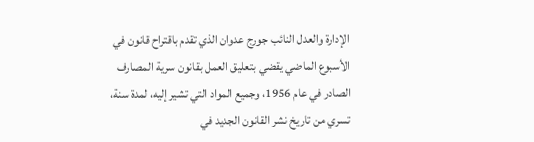الإدارة والعدل النائب جورج عدوان الذي تقدم باقتراح قانون في الأسبوع الماضي يقضي بتعليق العمل بقانون سرية المصارف الصادر في عام 1956، وجميع المواد التي تشير إليه، لمدة سنة، تسري من تاريخ نشر القانون الجديد في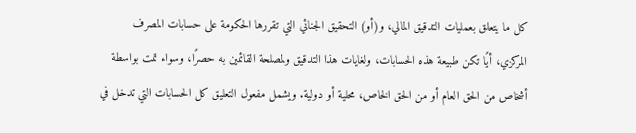كل ما يتعلق بعمليات التدقيق المالي، و(أو) التحقيق الجنائي التي تقررها الحكومة على حسابات المصرف المركزي، أيًا تكن طبيعة هذه الحسابات، ولغايات هذا التدقيق ولمصلحة القائمين به حصرًا، وسواء تمت بواسطة أشخاص من الحق العام أو من الحق الخاص، محلية أو دولية. ويشمل مفعول التعليق كل الحسابات التي تدخل في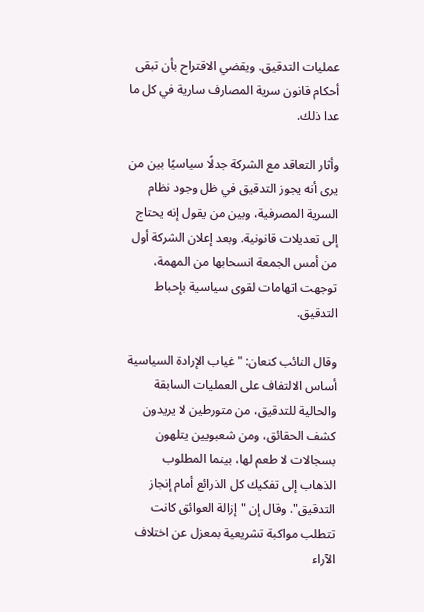عمليات التدقيق. ويقضي الاقتراح بأن تبقى أحكام قانون سرية المصارف سارية في كل ما عدا ذلك.

وأثار التعاقد مع الشركة جدلًا سياسيًا بين من يرى أنه يجوز التدقيق في ظل وجود نظام السرية المصرفية، وبين من يقول إنه يحتاج إلى تعديلات قانونية. وبعد إعلان الشركة أول من أمس الجمعة انسحابها من المهمة، توجهت اتهامات لقوى سياسية بإحباط التدقيق.

وقال النائب كنعان: "غياب الإرادة السياسية أساس الالتفاف على العمليات السابقة والحالية للتدقيق، من متورطين لا يريدون كشف الحقائق، ومن شعبويين يتلهون بسجالات لا طعم لها، بينما المطلوب الذهاب إلى تفكيك كل الذرائع أمام إنجاز التدقيق". وقال إن "إزالة العوائق كانت تتطلب مواكبة تشريعية بمعزل عن اختلاف الآراء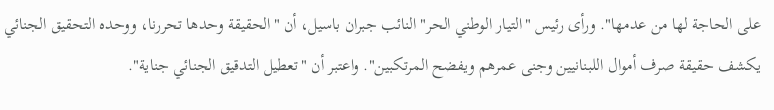على الحاجة لها من عدمها". ورأى رئيس "التيار الوطني الحر" النائب جبران باسيل، أن "الحقيقة وحدها تحررنا، ووحده التحقيق الجنائي يكشف حقيقة صرف أموال اللبنانيين وجنى عمرهم ويفضح المرتكبين". واعتبر أن "تعطيل التدقيق الجنائي جناية".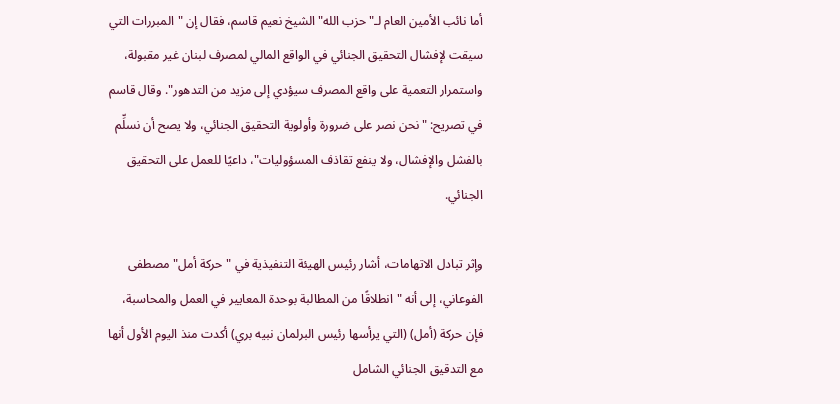أما نائب الأمين العام لـ"حزب الله" الشيخ نعيم قاسم، فقال إن "المبررات التي سيقت لإفشال التحقيق الجنائي في الواقع المالي لمصرف لبنان غير مقبولة، واستمرار التعمية على واقع المصرف سيؤدي إلى مزيد من التدهور". وقال قاسم في تصريح: "نحن نصر على ضرورة وأولوية التحقيق الجنائي، ولا يصح أن نسلِّم بالفشل والإفشال، ولا ينفع تقاذف المسؤوليات"، داعيًا للعمل على التحقيق الجنائي.

وإثر تبادل الاتهامات، أشار رئيس الهيئة التنفيذية في "حركة أمل" مصطفى الفوعاني، إلى أنه "انطلاقًا من المطالبة بوحدة المعايير في العمل والمحاسبة، فإن حركة (أمل) (التي يرأسها رئيس البرلمان نبيه بري) أكدت منذ اليوم الأول أنها مع التدقيق الجنائي الشامل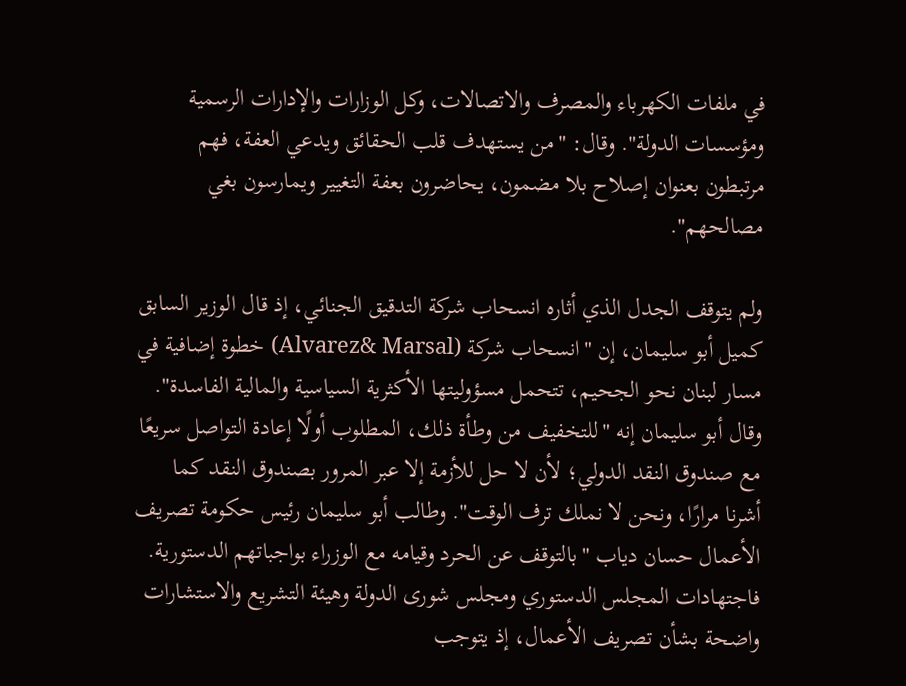في ملفات الكهرباء والمصرف والاتصالات، وكل الوزارات والإدارات الرسمية ومؤسسات الدولة". وقال: "من يستهدف قلب الحقائق ويدعي العفة، فهم مرتبطون بعنوان إصلاح بلا مضمون، يحاضرون بعفة التغيير ويمارسون بغي مصالحهم".

ولم يتوقف الجدل الذي أثاره انسحاب شركة التدقيق الجنائي، إذ قال الوزير السابق كميل أبو سليمان، إن "انسحاب شركة (Alvarez& Marsal) خطوة إضافية في مسار لبنان نحو الجحيم، تتحمل مسؤوليتها الأكثرية السياسية والمالية الفاسدة". وقال أبو سليمان إنه "للتخفيف من وطأة ذلك، المطلوب أولًا إعادة التواصل سريعًا مع صندوق النقد الدولي؛ لأن لا حل للأزمة إلا عبر المرور بصندوق النقد كما أشرنا مرارًا، ونحن لا نملك ترف الوقت". وطالب أبو سليمان رئيس حكومة تصريف الأعمال حسان دياب "بالتوقف عن الحرد وقيامه مع الوزراء بواجباتهم الدستورية. فاجتهادات المجلس الدستوري ومجلس شورى الدولة وهيئة التشريع والاستشارات واضحة بشأن تصريف الأعمال، إذ يتوجب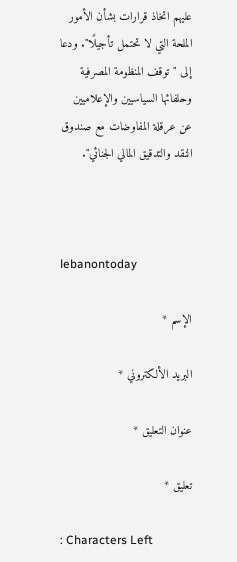عليهم اتخاذ قرارات بشأن الأمور الملحة التي لا تحتمل تأجيلًا". ودعا إلى "توقف المنظومة المصرفية وحلفائها السياسيين والإعلاميين عن عرقلة المفاوضات مع صندوق النقد والتدقيق المالي الجنائي".



lebanontoday

الإسم *

البريد الألكتروني *

عنوان التعليق *

تعليق *

: Characters Left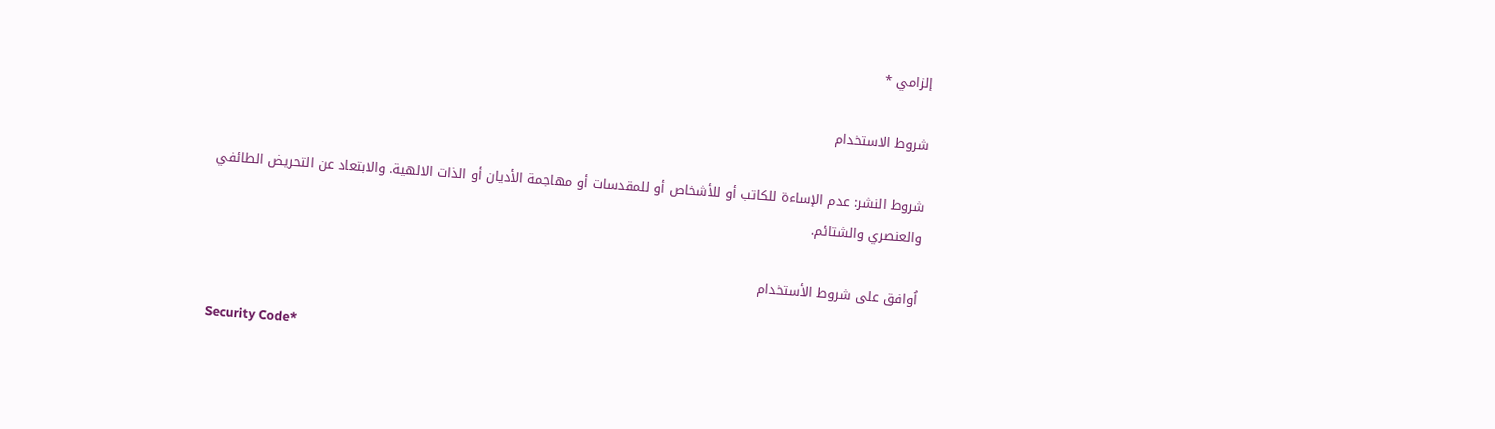إلزامي *

شروط الاستخدام

شروط النشر: عدم الإساءة للكاتب أو للأشخاص أو للمقدسات أو مهاجمة الأديان أو الذات الالهية. والابتعاد عن التحريض الطائفي والعنصري والشتائم.

اُوافق على شروط الأستخدام

Security Code*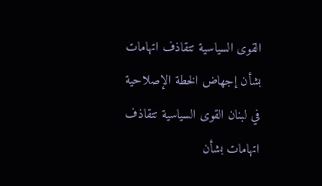القوى السياسية تتقاذف اتهامات بشأن إجهاض الخطة الإصلاحية في لبنان القوى السياسية تتقاذف اتهامات بشأن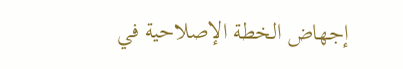إجهاض الخطة الإصلاحية في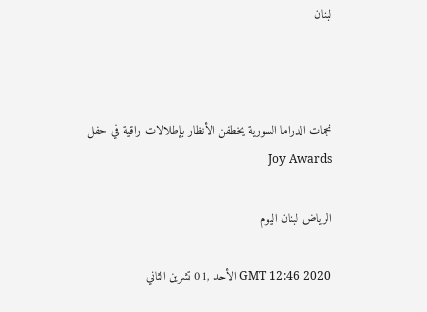لبنان



نجمات الدراما السورية يخطفن الأنظار بإطلالات راقية في حفل Joy Awards

الرياض لبنان اليوم

GMT 12:46 2020 الأحد ,01 تشرين الثاني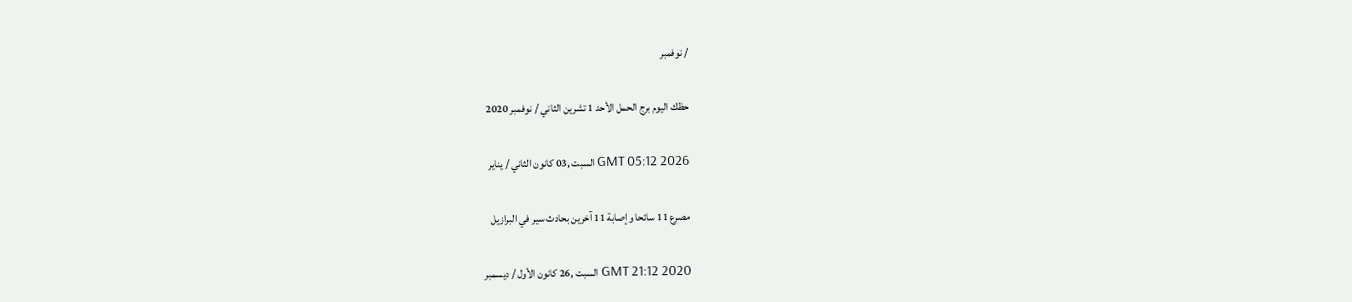/ نوفمبر

حظك اليوم برج الحمل الأحد 1 تشرين الثاني / نوفمبر 2020

GMT 05:12 2026 السبت ,03 كانون الثاني / يناير

مصرع 11 سائحا وإصابة 11 آخرين بحادث سير في البرازيل

GMT 21:12 2020 السبت ,26 كانون الأول / ديسمبر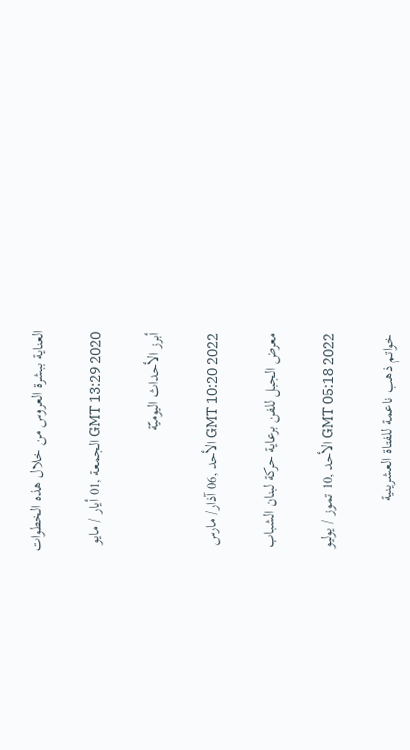العناية ببشرة العروس من خلال هذه الخطوات

GMT 13:29 2020 الجمعة ,01 أيار / مايو

أبرز الأحداث اليوميّة

GMT 10:20 2022 الأحد ,06 آذار/ مارس

معرض الجبل للفن برعاية حركة لبنان الشباب

GMT 05:18 2022 الأحد ,10 تموز / يوليو

خواتم ذهب ناعمة للفتاة العشرينية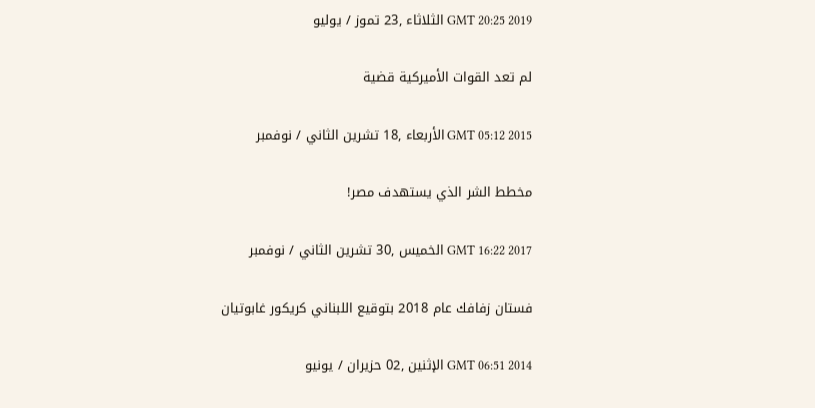GMT 20:25 2019 الثلاثاء ,23 تموز / يوليو

لم تعد القوات الأميركية قضية

GMT 05:12 2015 الأربعاء ,18 تشرين الثاني / نوفمبر

مخطط الشر الذي يستهدف مصر!

GMT 16:22 2017 الخميس ,30 تشرين الثاني / نوفمبر

فستان زفافك عام 2018 بتوقيع اللبناني كريكور غابوتيان

GMT 06:51 2014 الإثنين ,02 حزيران / يونيو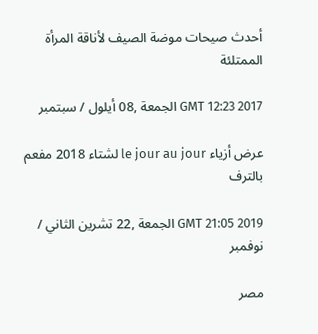أحدث صيحات موضة الصيف لأناقة المرأة الممتلئة

GMT 12:23 2017 الجمعة ,08 أيلول / سبتمبر

عرض أزياء le jour au jour لشتاء 2018 مفعم بالترف

GMT 21:05 2019 الجمعة ,22 تشرين الثاني / نوفمبر

مصر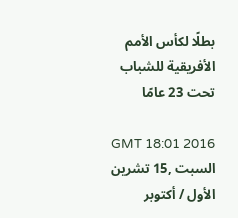بطلًا لكأس الأمم الأفريقية للشباب تحت 23 عامًا

GMT 18:01 2016 السبت ,15 تشرين الأول / أكتوبر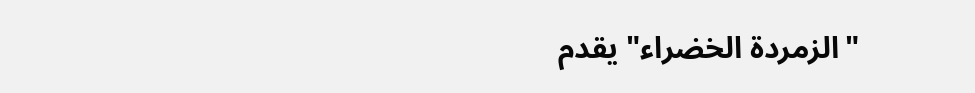"الزمردة الخضراء" يقدم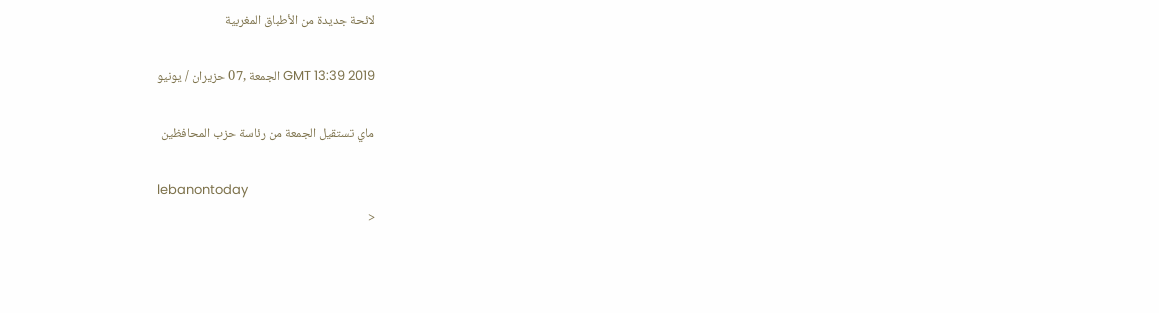لائحة جديدة من الأطباق المغربية

GMT 13:39 2019 الجمعة ,07 حزيران / يونيو

ماي تستقيل الجمعة من رئاسة حزب المحافظين

lebanontoday
<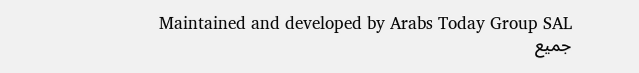Maintained and developed by Arabs Today Group SAL
جميع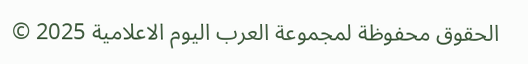الحقوق محفوظة لمجموعة العرب اليوم الاعلامية 2025 ©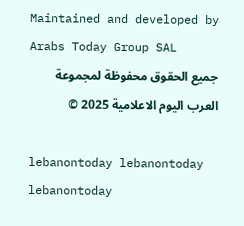Maintained and developed by Arabs Today Group SAL
جميع الحقوق محفوظة لمجموعة العرب اليوم الاعلامية 2025 ©

lebanontoday lebanontoday lebanontoday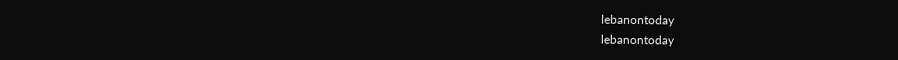lebanontoday
lebanontoday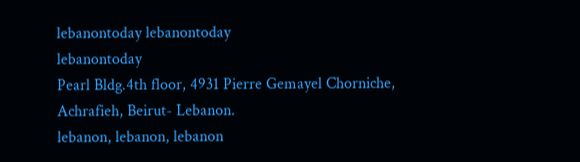lebanontoday lebanontoday
lebanontoday
Pearl Bldg.4th floor, 4931 Pierre Gemayel Chorniche, Achrafieh, Beirut- Lebanon.
lebanon, lebanon, lebanon